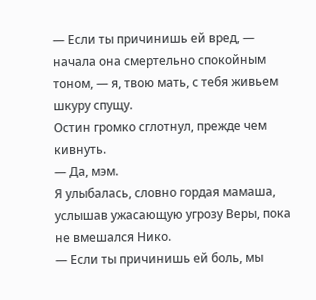― Если ты причинишь ей вред, ― начала она смертельно спокойным тоном, ― я, твою мать, с тебя живьем шкуру спущу.
Остин громко сглотнул, прежде чем кивнуть.
― Да, мэм.
Я улыбалась, словно гордая мамаша, услышав ужасающую угрозу Веры, пока не вмешался Нико.
― Если ты причинишь ей боль, мы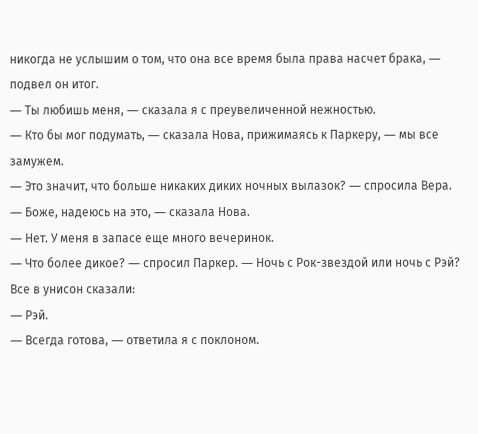никогда не услышим о том, что она все время была права насчет брака, ― подвел он итог.
― Ты любишь меня, ― сказала я с преувеличенной нежностью.
― Кто бы мог подумать, ― сказала Нова, прижимаясь к Паркеру, ― мы все замужем.
― Это значит, что больше никаких диких ночных вылазок? ― спросила Вера.
― Боже, надеюсь на это, ― сказала Нова.
― Нет. У меня в запасе еще много вечеринок.
― Что более дикое? ― спросил Паркер. ― Ночь с Рок-звездой или ночь с Рэй?
Все в унисон сказали:
― Рэй.
― Всегда готова, ― ответила я с поклоном.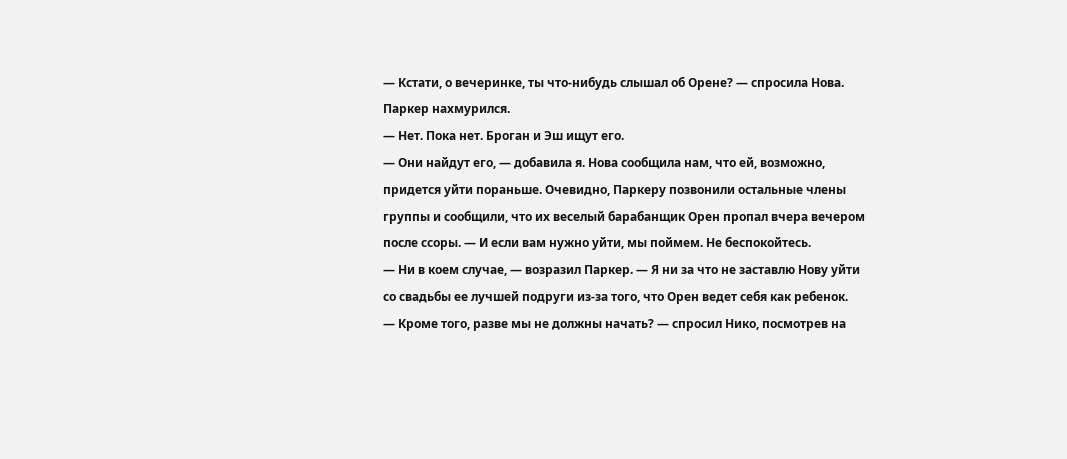― Кстати, о вечеринке, ты что-нибудь слышал об Орене? ― спросила Нова.
Паркер нахмурился.
― Нет. Пока нет. Броган и Эш ищут его.
― Они найдут его, ― добавила я. Нова сообщила нам, что ей, возможно, придется уйти пораньше. Очевидно, Паркеру позвонили остальные члены группы и сообщили, что их веселый барабанщик Орен пропал вчера вечером после ссоры. ― И если вам нужно уйти, мы поймем. Не беспокойтесь.
― Ни в коем случае, ― возразил Паркер. ― Я ни за что не заставлю Нову уйти со свадьбы ее лучшей подруги из-за того, что Орен ведет себя как ребенок.
― Кроме того, разве мы не должны начать? ― спросил Нико, посмотрев на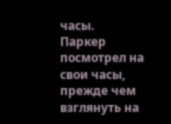часы.
Паркер посмотрел на свои часы, прежде чем взглянуть на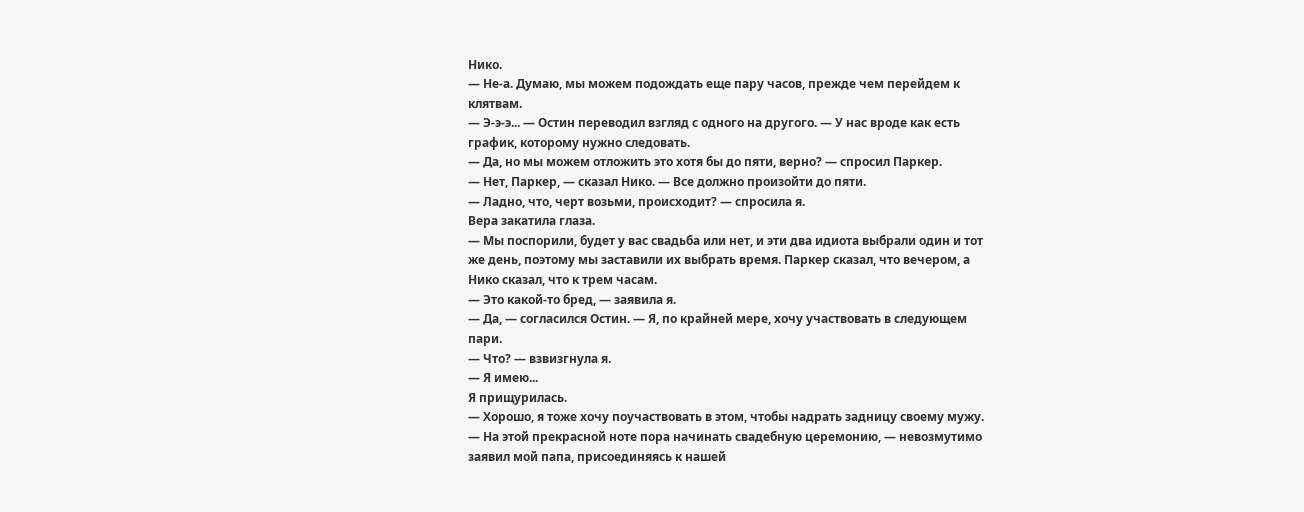Нико.
― Не-а. Думаю, мы можем подождать еще пару часов, прежде чем перейдем к клятвам.
― Э-э-э... ― Остин переводил взгляд с одного на другого. ― У нас вроде как есть график, которому нужно следовать.
― Да, но мы можем отложить это хотя бы до пяти, верно? ― спросил Паркер.
― Нет, Паркер, ― сказал Нико. ― Все должно произойти до пяти.
― Ладно, что, черт возьми, происходит? ― спросила я.
Вера закатила глаза.
― Мы поспорили, будет у вас свадьба или нет, и эти два идиота выбрали один и тот же день, поэтому мы заставили их выбрать время. Паркер сказал, что вечером, а Нико сказал, что к трем часам.
― Это какой-то бред, ― заявила я.
― Да, ― согласился Остин. ― Я, по крайней мере, хочу участвовать в следующем пари.
― Что? ― взвизгнула я.
― Я имею...
Я прищурилась.
― Хорошо, я тоже хочу поучаствовать в этом, чтобы надрать задницу своему мужу.
― На этой прекрасной ноте пора начинать свадебную церемонию, ― невозмутимо заявил мой папа, присоединяясь к нашей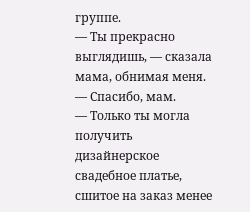группе.
― Ты прекрасно выглядишь, ― сказала мама, обнимая меня.
― Спасибо, мам.
― Только ты могла получить дизайнерское свадебное платье, сшитое на заказ менее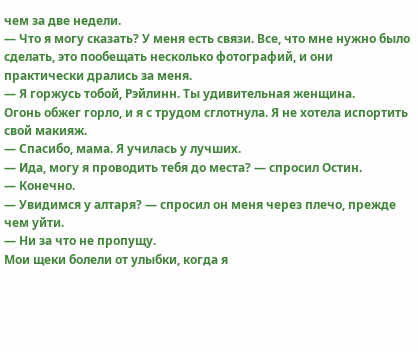чем за две недели.
― Что я могу сказать? У меня есть связи. Все, что мне нужно было сделать, это пообещать несколько фотографий, и они практически дрались за меня.
― Я горжусь тобой, Рэйлинн. Ты удивительная женщина.
Огонь обжег горло, и я с трудом сглотнула. Я не хотела испортить свой макияж.
― Спасибо, мама. Я училась у лучших.
― Ида, могу я проводить тебя до места? ― спросил Остин.
― Конечно.
― Увидимся у алтаря? ― спросил он меня через плечо, прежде чем уйти.
― Ни за что не пропущу.
Мои щеки болели от улыбки, когда я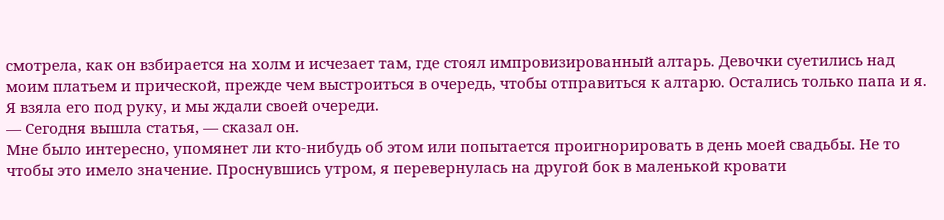смотрела, как он взбирается на холм и исчезает там, где стоял импровизированный алтарь. Девочки суетились над моим платьем и прической, прежде чем выстроиться в очередь, чтобы отправиться к алтарю. Остались только папа и я.
Я взяла его под руку, и мы ждали своей очереди.
― Сегодня вышла статья, ― сказал он.
Мне было интересно, упомянет ли кто-нибудь об этом или попытается проигнорировать в день моей свадьбы. Не то чтобы это имело значение. Проснувшись утром, я перевернулась на другой бок в маленькой кровати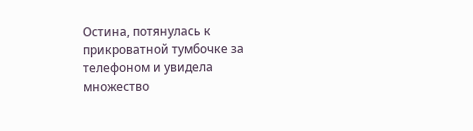Остина, потянулась к прикроватной тумбочке за телефоном и увидела множество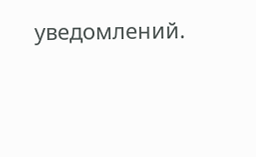уведомлений.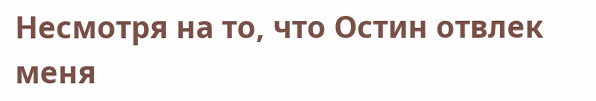Несмотря на то, что Остин отвлек меня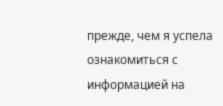прежде, чем я успела ознакомиться с информацией на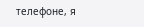телефоне, я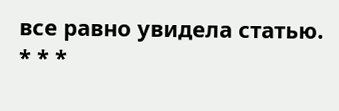все равно увидела статью.
* * *